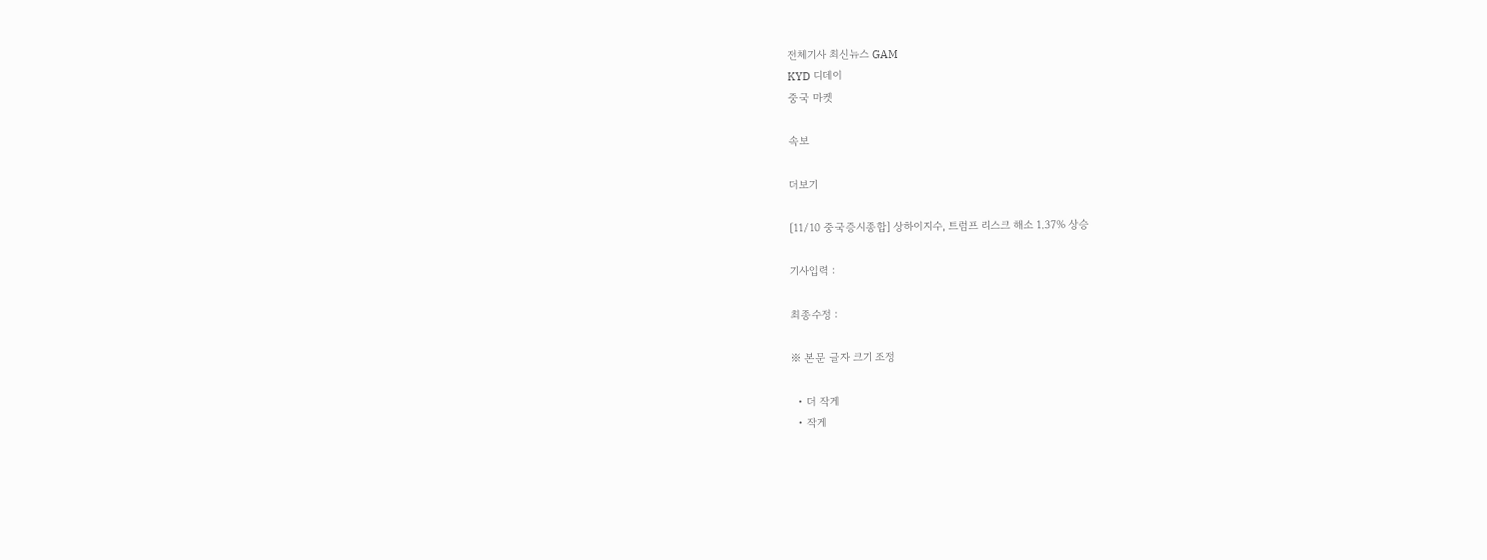전체기사 최신뉴스 GAM
KYD 디데이
중국 마켓

속보

더보기

[11/10 중국증시종합] 상하이지수, 트럼프 리스크 해소 1.37% 상승

기사입력 :

최종수정 :

※ 본문 글자 크기 조정

  • 더 작게
  • 작게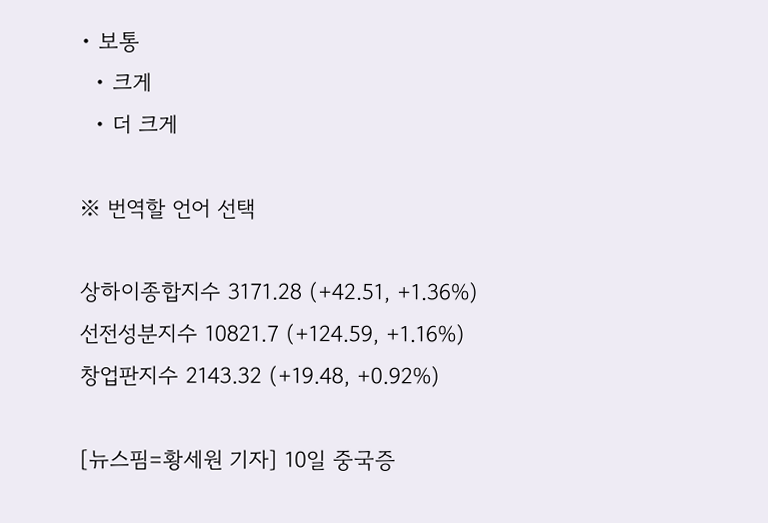• 보통
  • 크게
  • 더 크게

※ 번역할 언어 선택

상하이종합지수 3171.28 (+42.51, +1.36%)
선전성분지수 10821.7 (+124.59, +1.16%)
창업판지수 2143.32 (+19.48, +0.92%)

[뉴스핌=황세원 기자] 10일 중국증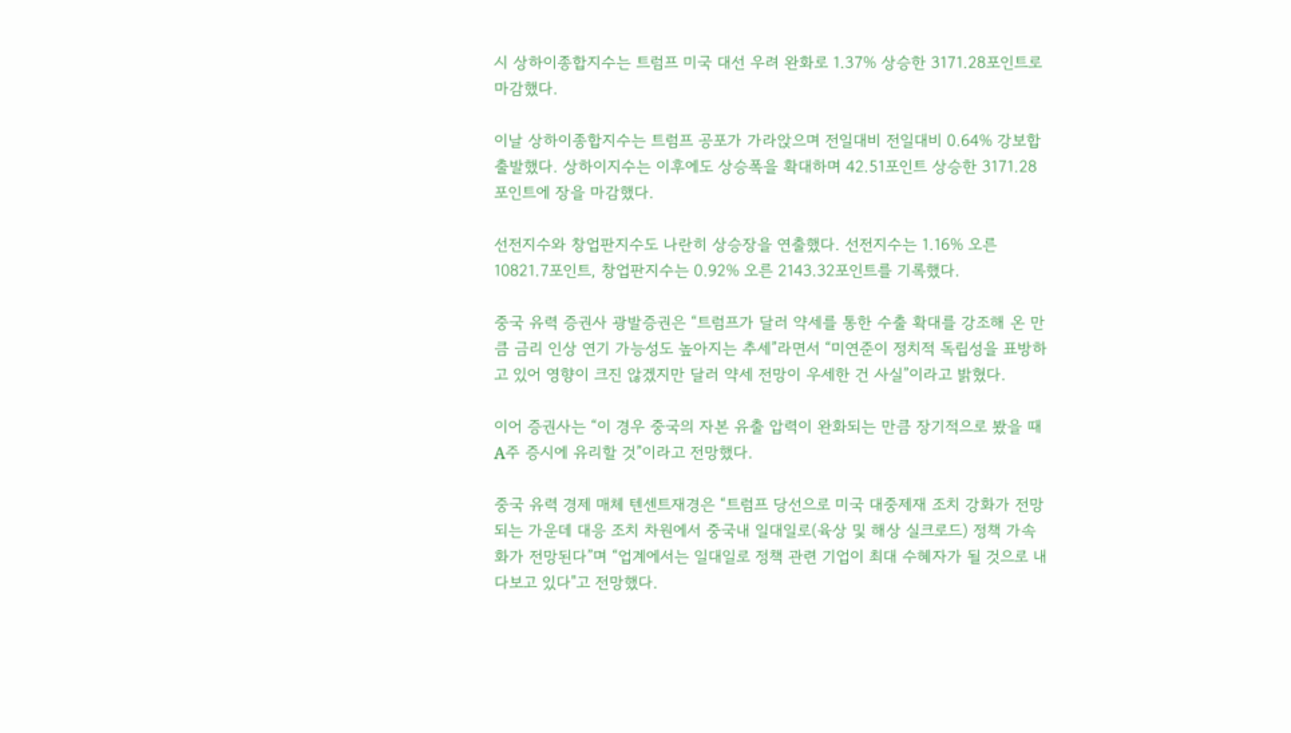시 상하이종합지수는 트럼프 미국 대선 우려 완화로 1.37% 상승한 3171.28포인트로 마감했다.

이날 상하이종합지수는 트럼프 공포가 가라앉으며 전일대비 전일대비 0.64% 강보합 출발했다. 상하이지수는 이후에도 상승폭을 확대하며 42.51포인트 상승한 3171.28포인트에 장을 마감했다.

선전지수와 창업판지수도 나란히 상승장을 연출했다. 선전지수는 1.16% 오른 10821.7포인트, 창업판지수는 0.92% 오른 2143.32포인트를 기록했다.

중국 유력 증권사 광발증권은 “트럼프가 달러 약세를 통한 수출 확대를 강조해 온 만큼 금리 인상 연기 가능성도 높아지는 추세”라면서 “미연준이 정치적 독립성을 표방하고 있어 영향이 크진 않겠지만 달러 약세 전망이 우세한 건 사실”이라고 밝혔다.

이어 증권사는 “이 경우 중국의 자본 유출 압력이 완화되는 만큼 장기적으로 봤을 때 A주 증시에 유리할 것”이라고 전망했다.

중국 유력 경제 매체 텐센트재경은 “트럼프 당선으로 미국 대중제재 조치 강화가 전망되는 가운데 대응 조치 차원에서 중국내 일대일로(육상 및 해상 실크로드) 정책 가속화가 전망된다”며 “업계에서는 일대일로 정책 관련 기업이 최대 수혜자가 될 것으로 내다보고 있다"고 전망했다.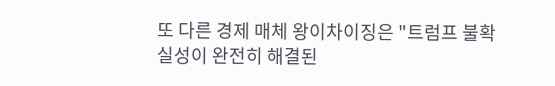또 다른 경제 매체 왕이차이징은 "트럼프 불확실성이 완전히 해결된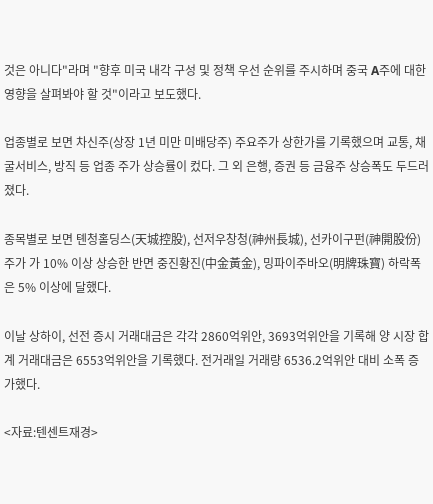것은 아니다"라며 "향후 미국 내각 구성 및 정책 우선 순위를 주시하며 중국 A주에 대한 영향을 살펴봐야 할 것"이라고 보도했다.

업종별로 보면 차신주(상장 1년 미만 미배당주) 주요주가 상한가를 기록했으며 교통, 채굴서비스, 방직 등 업종 주가 상승률이 컸다. 그 외 은행, 증권 등 금융주 상승폭도 두드러졌다.

종목별로 보면 톈청홀딩스(天城控股), 선저우창청(神州長城), 선카이구펀(神開股份) 주가 가 10% 이상 상승한 반면 중진황진(中金黃金), 밍파이주바오(明牌珠寶) 하락폭은 5% 이상에 달했다.

이날 상하이, 선전 증시 거래대금은 각각 2860억위안, 3693억위안을 기록해 양 시장 합계 거래대금은 6553억위안을 기록했다. 전거래일 거래량 6536.2억위안 대비 소폭 증가했다.

<자료:텐센트재경>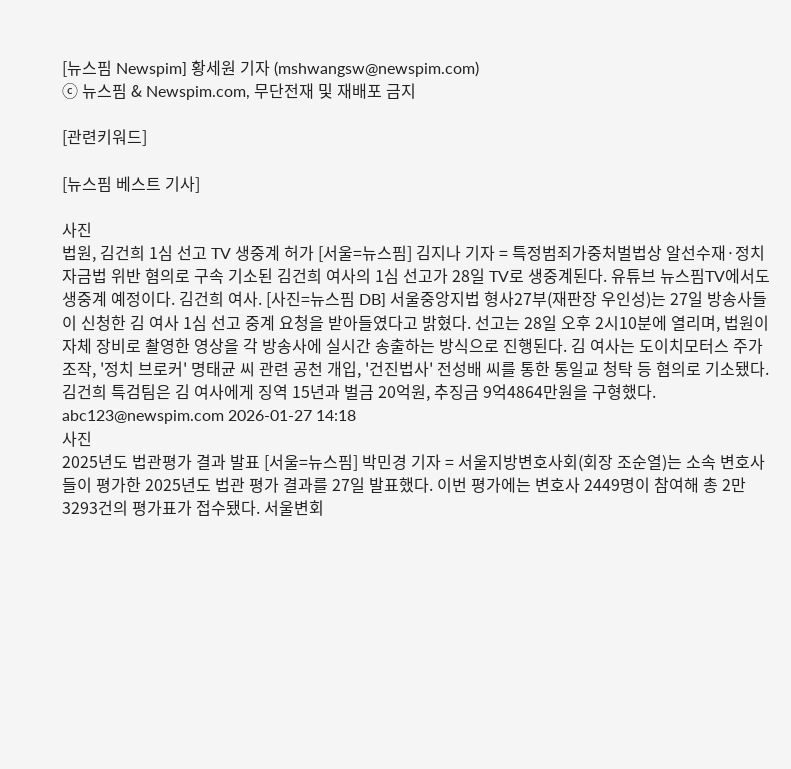[뉴스핌 Newspim] 황세원 기자 (mshwangsw@newspim.com)
ⓒ 뉴스핌 & Newspim.com, 무단전재 및 재배포 금지

[관련키워드]

[뉴스핌 베스트 기사]

사진
법원, 김건희 1심 선고 TV 생중계 허가 [서울=뉴스핌] 김지나 기자 = 특정범죄가중처벌법상 알선수재·정치자금법 위반 혐의로 구속 기소된 김건희 여사의 1심 선고가 28일 TV로 생중계된다. 유튜브 뉴스핌TV에서도 생중계 예정이다. 김건희 여사. [사진=뉴스핌 DB] 서울중앙지법 형사27부(재판장 우인성)는 27일 방송사들이 신청한 김 여사 1심 선고 중계 요청을 받아들였다고 밝혔다. 선고는 28일 오후 2시10분에 열리며, 법원이 자체 장비로 촬영한 영상을 각 방송사에 실시간 송출하는 방식으로 진행된다. 김 여사는 도이치모터스 주가조작, '정치 브로커' 명태균 씨 관련 공천 개입, '건진법사' 전성배 씨를 통한 통일교 청탁 등 혐의로 기소됐다. 김건희 특검팀은 김 여사에게 징역 15년과 벌금 20억원, 추징금 9억4864만원을 구형했다.   abc123@newspim.com 2026-01-27 14:18
사진
2025년도 법관평가 결과 발표 [서울=뉴스핌] 박민경 기자 = 서울지방변호사회(회장 조순열)는 소속 변호사들이 평가한 2025년도 법관 평가 결과를 27일 발표했다. 이번 평가에는 변호사 2449명이 참여해 총 2만3293건의 평가표가 접수됐다. 서울변회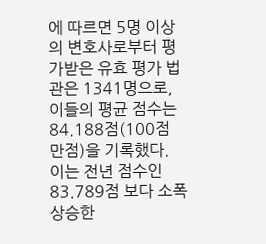에 따르면 5명 이상의 변호사로부터 평가받은 유효 평가 법관은 1341명으로, 이들의 평균 점수는 84.188점(100점 만점)을 기록했다. 이는 전년 점수인 83.789점 보다 소폭 상승한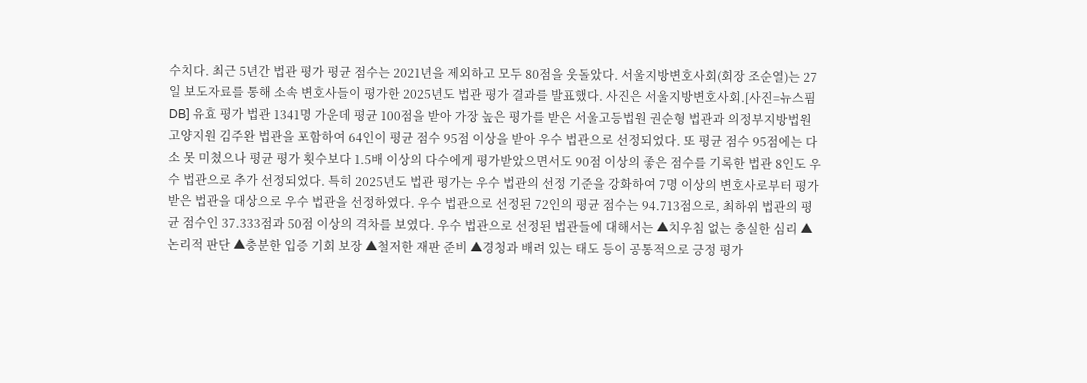수치다. 최근 5년간 법관 평가 평균 점수는 2021년을 제외하고 모두 80점을 웃돌았다. 서울지방변호사회(회장 조순열)는 27일 보도자료를 통해 소속 변호사들이 평가한 2025년도 법관 평가 결과를 발표했다. 사진은 서울지방변호사회.[사진=뉴스핌DB] 유효 평가 법관 1341명 가운데 평균 100점을 받아 가장 높은 평가를 받은 서울고등법원 권순형 법관과 의정부지방법원 고양지원 김주완 법관을 포함하여 64인이 평균 점수 95점 이상을 받아 우수 법관으로 선정되었다. 또 평균 점수 95점에는 다소 못 미쳤으나 평균 평가 횟수보다 1.5배 이상의 다수에게 평가받았으면서도 90점 이상의 좋은 점수를 기록한 법관 8인도 우수 법관으로 추가 선정되었다. 특히 2025년도 법관 평가는 우수 법관의 선정 기준을 강화하여 7명 이상의 변호사로부터 평가받은 법관을 대상으로 우수 법관을 선정하였다. 우수 법관으로 선정된 72인의 평균 점수는 94.713점으로, 최하위 법관의 평균 점수인 37.333점과 50점 이상의 격차를 보였다. 우수 법관으로 선정된 법관들에 대해서는 ▲치우침 없는 충실한 심리 ▲논리적 판단 ▲충분한 입증 기회 보장 ▲철저한 재판 준비 ▲경청과 배려 있는 태도 등이 공통적으로 긍정 평가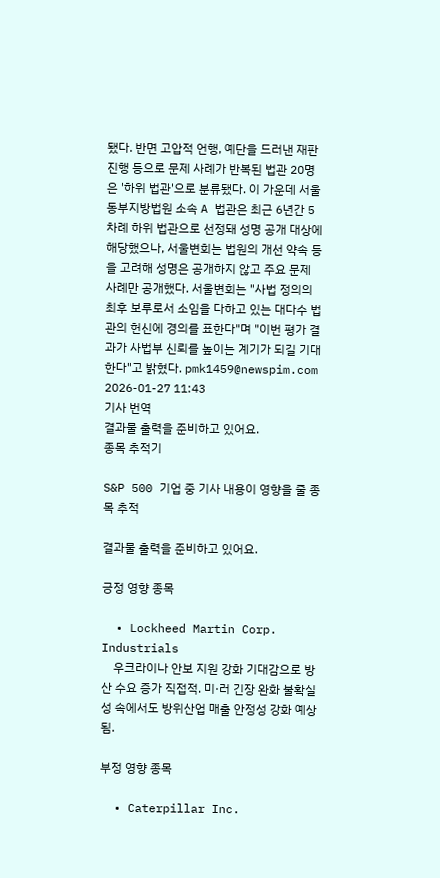됐다. 반면 고압적 언행, 예단을 드러낸 재판 진행 등으로 문제 사례가 반복된 법관 20명은 '하위 법관'으로 분류됐다. 이 가운데 서울동부지방법원 소속 A 법관은 최근 6년간 5차례 하위 법관으로 선정돼 성명 공개 대상에 해당했으나, 서울변회는 법원의 개선 약속 등을 고려해 성명은 공개하지 않고 주요 문제 사례만 공개했다. 서울변회는 "사법 정의의 최후 보루로서 소임을 다하고 있는 대다수 법관의 헌신에 경의를 표한다"며 "이번 평가 결과가 사법부 신뢰를 높이는 계기가 되길 기대한다"고 밝혔다. pmk1459@newspim.com 2026-01-27 11:43
기사 번역
결과물 출력을 준비하고 있어요.
종목 추적기

S&P 500 기업 중 기사 내용이 영향을 줄 종목 추적

결과물 출력을 준비하고 있어요.

긍정 영향 종목

  • Lockheed Martin Corp. Industrials
    우크라이나 안보 지원 강화 기대감으로 방산 수요 증가 직접적. 미·러 긴장 완화 불확실성 속에서도 방위산업 매출 안정성 강화 예상됨.

부정 영향 종목

  • Caterpillar Inc.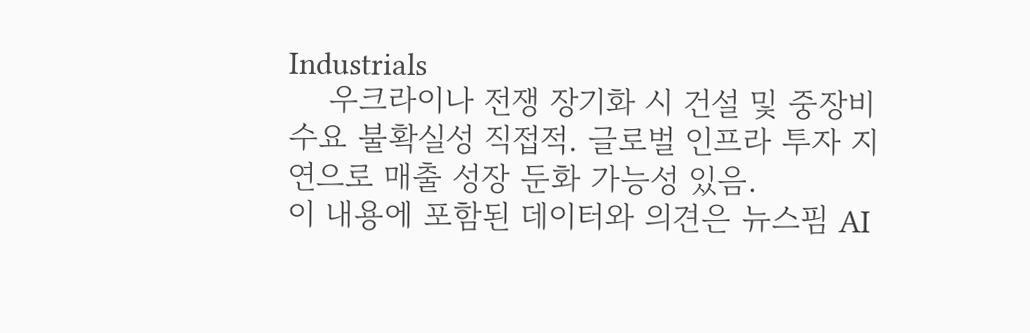Industrials
    우크라이나 전쟁 장기화 시 건설 및 중장비 수요 불확실성 직접적. 글로벌 인프라 투자 지연으로 매출 성장 둔화 가능성 있음.
이 내용에 포함된 데이터와 의견은 뉴스핌 AI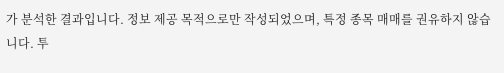가 분석한 결과입니다. 정보 제공 목적으로만 작성되었으며, 특정 종목 매매를 권유하지 않습니다. 투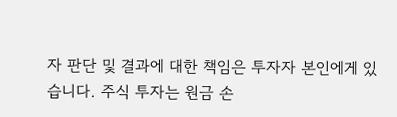자 판단 및 결과에 대한 책임은 투자자 본인에게 있습니다. 주식 투자는 원금 손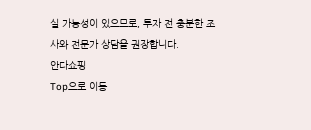실 가능성이 있으므로, 투자 전 충분한 조사와 전문가 상담을 권장합니다.
안다쇼핑
Top으로 이동